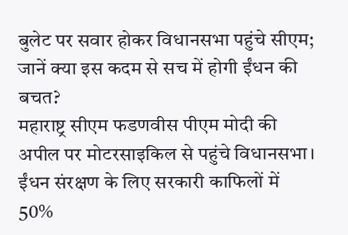बुलेट पर सवार होकर विधानसभा पहुंचे सीएम; जानें क्या इस कदम से सच में होगी ईंधन की बचत?
महाराष्ट्र सीएम फडणवीस पीएम मोदी की अपील पर मोटरसाइकिल से पहुंचे विधानसभा। ईंधन संरक्षण के लिए सरकारी काफिलों में 50%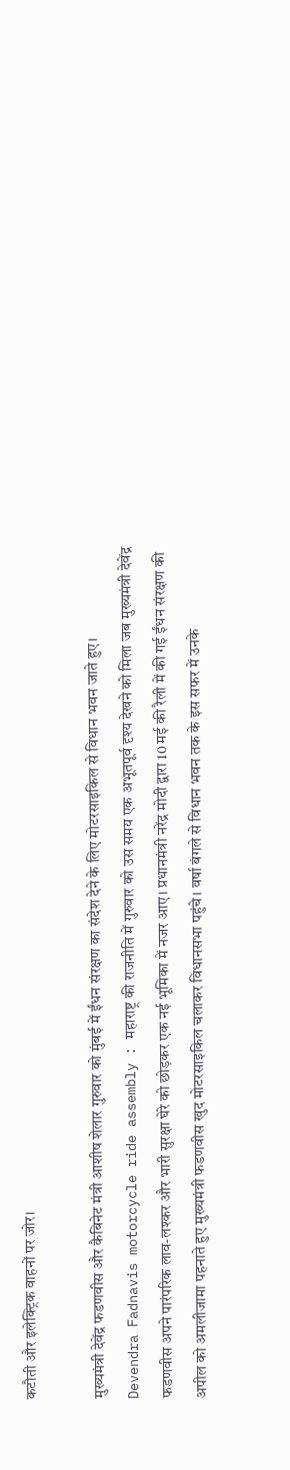कटौती और इलेक्ट्रिक वाहनों पर जोर।

मुख्यमंत्री देवेंद्र फडणवीस और कैबिनेट मंत्री आशीष शेलार गुरुवार को मुंबई में ईंधन संरक्षण का संदेश देने के लिए मोटरसाइकिल से विधान भवन जाते हुए।
Devendra Fadnavis motorcycle ride assembly : महाराष्ट्र की राजनीति में गुरुवार को उस समय एक अभूतपूर्व दृश्य देखने को मिला जब मुख्यमंत्री देवेंद्र फडणवीस अपने पारंपरिक लाव-लश्कर और भारी सुरक्षा घेरे को छोड़कर एक नई भूमिका में नजर आए। प्रधानमंत्री नरेंद्र मोदी द्वारा 10 मई की रैली में की गई ईंधन संरक्षण की अपील को अमलीजामा पहनाते हुए मुख्यमंत्री फडणवीस खुद मोटरसाइकिल चलाकर विधानसभा पहुंचे। वर्षा बंगले से विधान भवन तक के इस सफर में उनके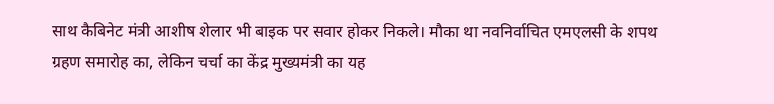साथ कैबिनेट मंत्री आशीष शेलार भी बाइक पर सवार होकर निकले। मौका था नवनिर्वाचित एमएलसी के शपथ ग्रहण समारोह का, लेकिन चर्चा का केंद्र मुख्यमंत्री का यह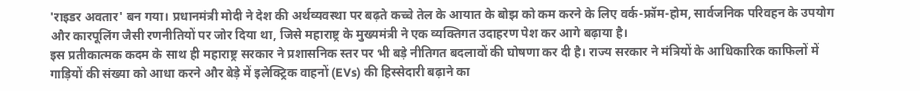'राइडर अवतार' बन गया। प्रधानमंत्री मोदी ने देश की अर्थव्यवस्था पर बढ़ते कच्चे तेल के आयात के बोझ को कम करने के लिए वर्क-फ्रॉम-होम, सार्वजनिक परिवहन के उपयोग और कारपूलिंग जैसी रणनीतियों पर जोर दिया था, जिसे महाराष्ट्र के मुख्यमंत्री ने एक व्यक्तिगत उदाहरण पेश कर आगे बढ़ाया है।
इस प्रतीकात्मक कदम के साथ ही महाराष्ट्र सरकार ने प्रशासनिक स्तर पर भी बड़े नीतिगत बदलावों की घोषणा कर दी है। राज्य सरकार ने मंत्रियों के आधिकारिक काफिलों में गाड़ियों की संख्या को आधा करने और बेड़े में इलेक्ट्रिक वाहनों (EVs) की हिस्सेदारी बढ़ाने का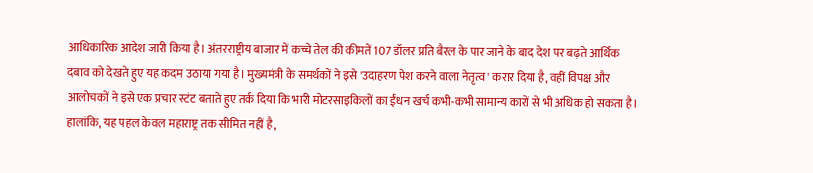आधिकारिक आदेश जारी किया है। अंतरराष्ट्रीय बाजार में कच्चे तेल की कीमतें 107 डॉलर प्रति बैरल के पार जाने के बाद देश पर बढ़ते आर्थिक दबाव को देखते हुए यह कदम उठाया गया है। मुख्यमंत्री के समर्थकों ने इसे 'उदाहरण पेश करने वाला नेतृत्व' करार दिया है, वहीं विपक्ष और आलोचकों ने इसे एक प्रचार स्टंट बताते हुए तर्क दिया कि भारी मोटरसाइकिलों का ईंधन खर्च कभी-कभी सामान्य कारों से भी अधिक हो सकता है। हालांकि, यह पहल केवल महाराष्ट्र तक सीमित नहीं है,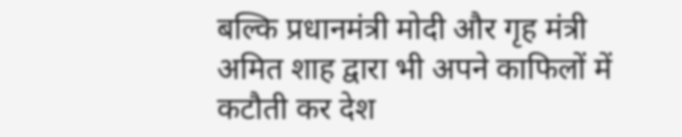बल्कि प्रधानमंत्री मोदी और गृह मंत्री अमित शाह द्वारा भी अपने काफिलों में कटौती कर देश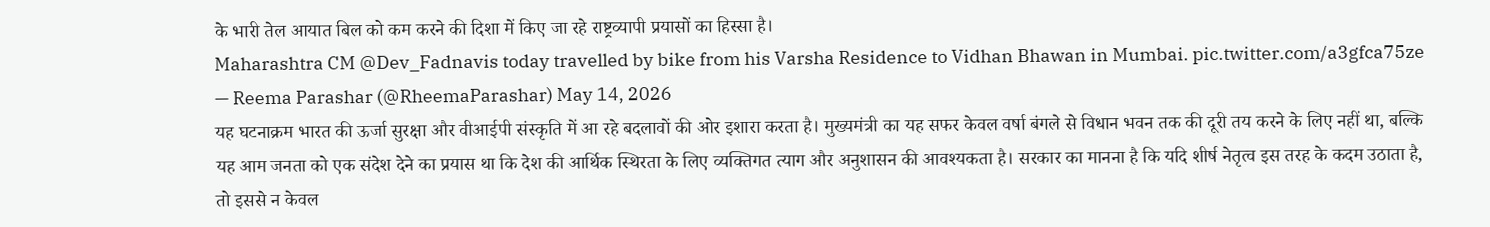के भारी तेल आयात बिल को कम करने की दिशा में किए जा रहे राष्ट्रव्यापी प्रयासों का हिस्सा है।
Maharashtra CM @Dev_Fadnavis today travelled by bike from his Varsha Residence to Vidhan Bhawan in Mumbai. pic.twitter.com/a3gfca75ze
— Reema Parashar (@RheemaParashar) May 14, 2026
यह घटनाक्रम भारत की ऊर्जा सुरक्षा और वीआईपी संस्कृति में आ रहे बदलावों की ओर इशारा करता है। मुख्यमंत्री का यह सफर केवल वर्षा बंगले से विधान भवन तक की दूरी तय करने के लिए नहीं था, बल्कि यह आम जनता को एक संदेश देने का प्रयास था कि देश की आर्थिक स्थिरता के लिए व्यक्तिगत त्याग और अनुशासन की आवश्यकता है। सरकार का मानना है कि यदि शीर्ष नेतृत्व इस तरह के कदम उठाता है, तो इससे न केवल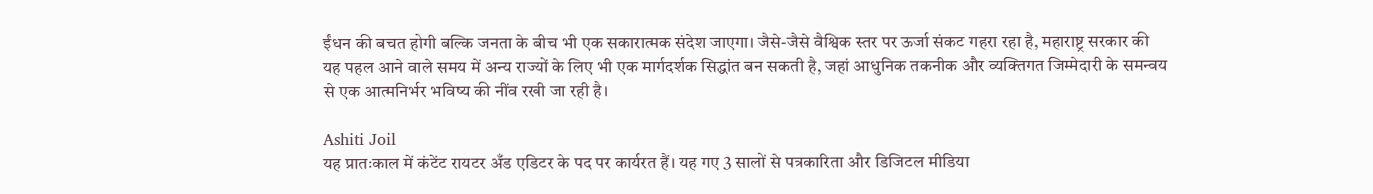ईंधन की बचत होगी बल्कि जनता के बीच भी एक सकारात्मक संदेश जाएगा। जैसे-जैसे वैश्विक स्तर पर ऊर्जा संकट गहरा रहा है, महाराष्ट्र सरकार की यह पहल आने वाले समय में अन्य राज्यों के लिए भी एक मार्गदर्शक सिद्धांत बन सकती है, जहां आधुनिक तकनीक और व्यक्तिगत जिम्मेदारी के समन्वय से एक आत्मनिर्भर भविष्य की नींव रखी जा रही है।

Ashiti Joil
यह प्रातःकाल में कंटेंट रायटर अँड एडिटर के पद पर कार्यरत हैं। यह गए 3 सालों से पत्रकारिता और डिजिटल मीडिया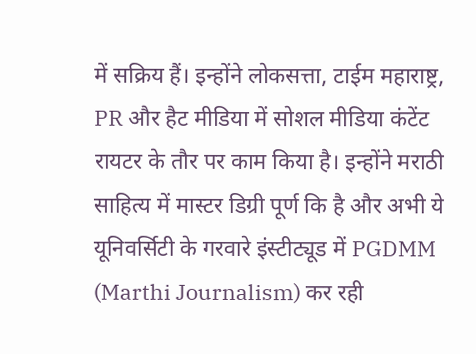में सक्रिय हैं। इन्होंने लोकसत्ता, टाईम महाराष्ट्र, PR और हैट मीडिया में सोशल मीडिया कंटेंट रायटर के तौर पर काम किया है। इन्होंने मराठी साहित्य में मास्टर डिग्री पूर्ण कि है और अभी ये यूनिवर्सिटी के गरवारे इंस्टीट्यूड में PGDMM (Marthi Journalism) कर रही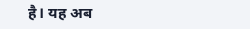है। यह अब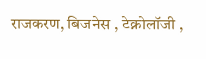राजकरण, बिजनेस , टेक्नोलॉजी ,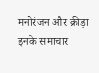मनोरंजन और क्रीड़ा इनके समाचार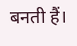बनती हैं।